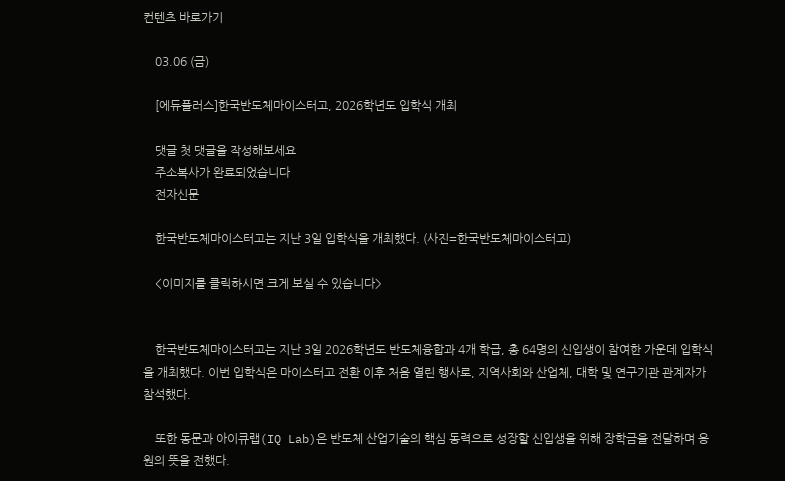컨텐츠 바로가기

    03.06 (금)

    [에듀플러스]한국반도체마이스터고, 2026학년도 입학식 개최

    댓글 첫 댓글을 작성해보세요
    주소복사가 완료되었습니다
    전자신문

    한국반도체마이스터고는 지난 3일 입학식을 개최했다. (사진=한국반도체마이스터고)

    <이미지를 클릭하시면 크게 보실 수 있습니다>


    한국반도체마이스터고는 지난 3일 2026학년도 반도체융합과 4개 학급, 총 64명의 신입생이 참여한 가운데 입학식을 개최했다. 이번 입학식은 마이스터고 전환 이후 처음 열린 행사로, 지역사회와 산업체, 대학 및 연구기관 관계자가 참석했다.

    또한 동문과 아이큐랩(IQ Lab)은 반도체 산업기술의 핵심 동력으로 성장할 신입생을 위해 장학금을 전달하며 응원의 뜻을 전했다.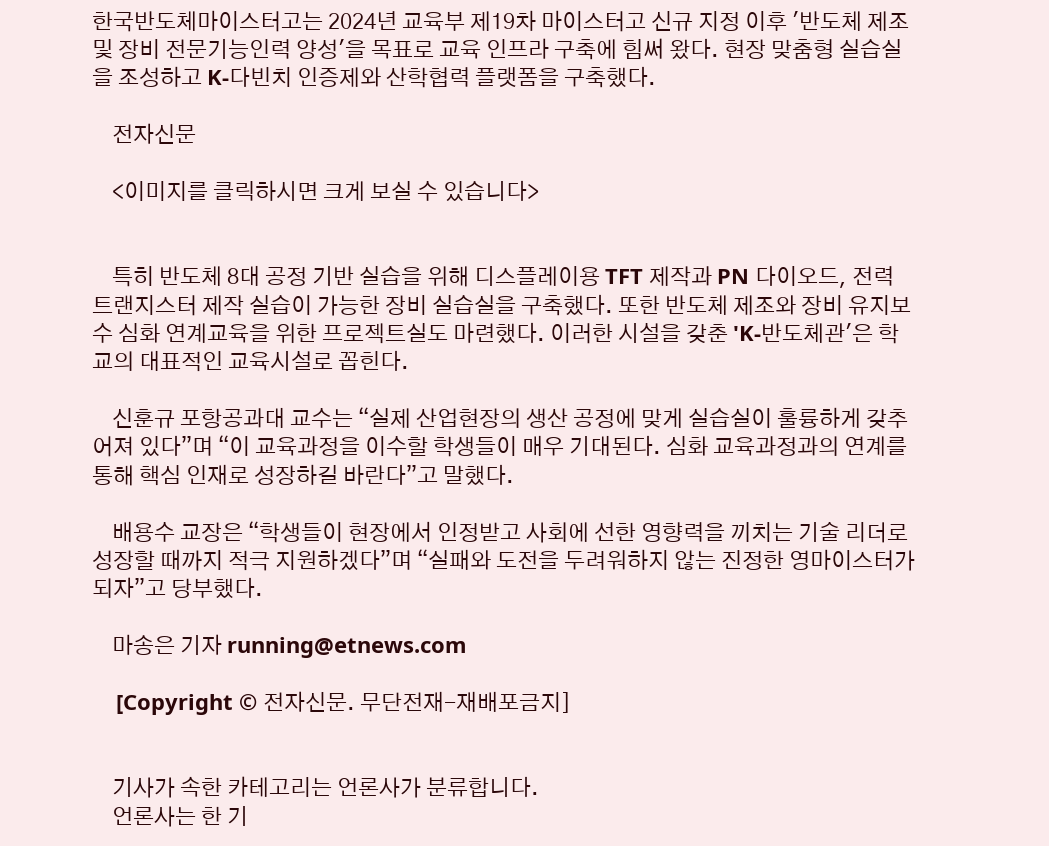한국반도체마이스터고는 2024년 교육부 제19차 마이스터고 신규 지정 이후 '반도체 제조 및 장비 전문기능인력 양성'을 목표로 교육 인프라 구축에 힘써 왔다. 현장 맞춤형 실습실을 조성하고 K-다빈치 인증제와 산학협력 플랫폼을 구축했다.

    전자신문

    <이미지를 클릭하시면 크게 보실 수 있습니다>


    특히 반도체 8대 공정 기반 실습을 위해 디스플레이용 TFT 제작과 PN 다이오드, 전력 트랜지스터 제작 실습이 가능한 장비 실습실을 구축했다. 또한 반도체 제조와 장비 유지보수 심화 연계교육을 위한 프로젝트실도 마련했다. 이러한 시설을 갖춘 'K-반도체관'은 학교의 대표적인 교육시설로 꼽힌다.

    신훈규 포항공과대 교수는 “실제 산업현장의 생산 공정에 맞게 실습실이 훌륭하게 갖추어져 있다”며 “이 교육과정을 이수할 학생들이 매우 기대된다. 심화 교육과정과의 연계를 통해 핵심 인재로 성장하길 바란다”고 말했다.

    배용수 교장은 “학생들이 현장에서 인정받고 사회에 선한 영향력을 끼치는 기술 리더로 성장할 때까지 적극 지원하겠다”며 “실패와 도전을 두려워하지 않는 진정한 영마이스터가 되자”고 당부했다.

    마송은 기자 running@etnews.com

    [Copyright © 전자신문. 무단전재-재배포금지]


    기사가 속한 카테고리는 언론사가 분류합니다.
    언론사는 한 기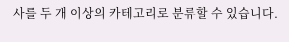사를 두 개 이상의 카테고리로 분류할 수 있습니다.